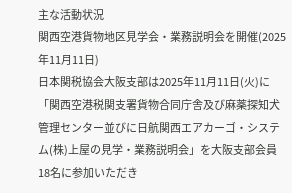主な活動状況
関西空港貨物地区見学会・業務説明会を開催(2025年11月11日)
日本関税協会大阪支部は2025年11月11日(火)に「関西空港税関支署貨物合同庁舎及び麻薬探知犬管理センター並びに日航関西エアカーゴ・システム(株)上屋の見学・業務説明会」を大阪支部会員18名に参加いただき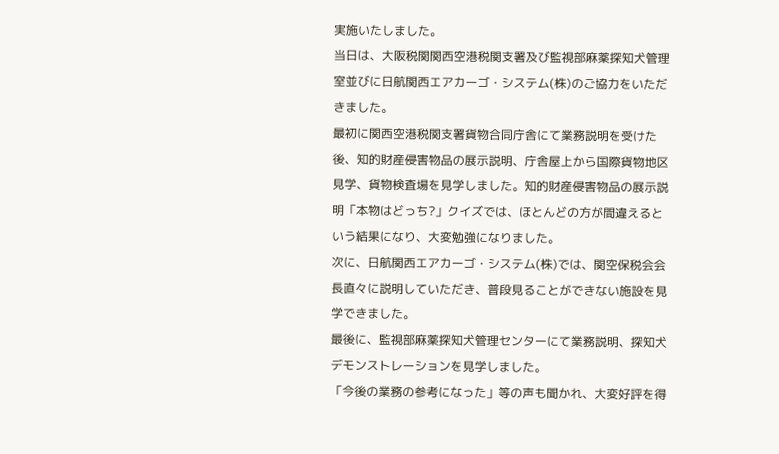実施いたしました。
当日は、大阪税関関西空港税関支署及び監視部麻薬探知犬管理室並びに日航関西エアカーゴ・システム(株)のご協力をいただきました。
最初に関西空港税関支署貨物合同庁舎にて業務説明を受けた後、知的財産侵害物品の展示説明、庁舎屋上から国際貨物地区見学、貨物検査場を見学しました。知的財産侵害物品の展示説明「本物はどっち?」クイズでは、ほとんどの方が間違えるという結果になり、大変勉強になりました。
次に、日航関西エアカーゴ・システム(株)では、関空保税会会長直々に説明していただき、普段見ることができない施設を見学できました。
最後に、監視部麻薬探知犬管理センターにて業務説明、探知犬デモンストレーションを見学しました。
「今後の業務の参考になった」等の声も聞かれ、大変好評を得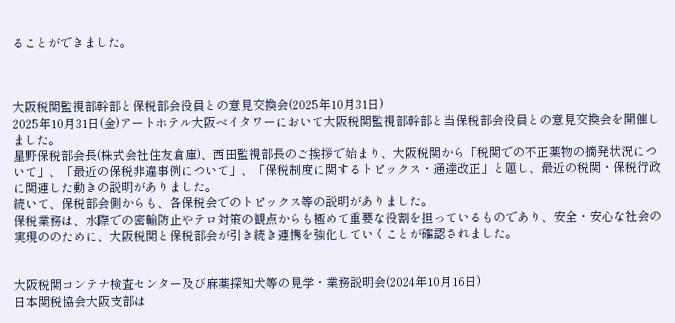ることができました。



大阪税関監視部幹部と保税部会役員との意見交換会(2025年10月31日)
2025年10月31日(金)アートホテル大阪ベイタワーにおいて大阪税関監視部幹部と当保税部会役員との意見交換会を開催しました。
星野保税部会長(株式会社住友倉庫)、西田監視部長のご挨拶で始まり、大阪税関から「税関での不正薬物の摘発状況について」、「最近の保税非違事例について」、「保税制度に関するトピックス・通達改正」と題し、最近の税関・保税行政に関連した動きの説明がありました。
続いて、保税部会側からも、各保税会でのトピックス等の説明がありました。
保税業務は、水際での密輸防止やテロ対策の観点からも極めて重要な役割を担っているものであり、安全・安心な社会の実現ののために、大阪税関と保税部会が引き続き連携を強化していくことが確認されました。


大阪税関コンテナ検査センター及び麻薬探知犬等の見学・業務説明会(2024年10月16日)
日本関税協会大阪支部は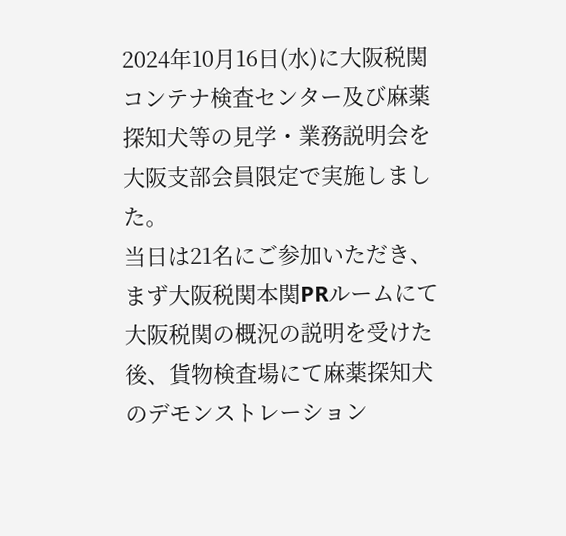2024年10月16日(水)に大阪税関コンテナ検査センター及び麻薬探知犬等の見学・業務説明会を大阪支部会員限定で実施しました。
当日は21名にご参加いただき、まず大阪税関本関PRルームにて大阪税関の概況の説明を受けた後、貨物検査場にて麻薬探知犬のデモンストレーション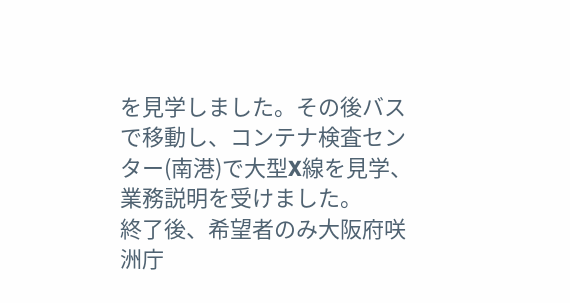を見学しました。その後バスで移動し、コンテナ検査センター(南港)で大型X線を見学、業務説明を受けました。
終了後、希望者のみ大阪府咲洲庁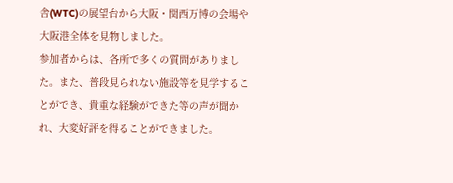舎(WTC)の展望台から大阪・関西万博の会場や大阪港全体を見物しました。
参加者からは、各所で多くの質問がありました。また、普段見られない施設等を見学することができ、貴重な経験ができた等の声が聞かれ、大変好評を得ることができました。